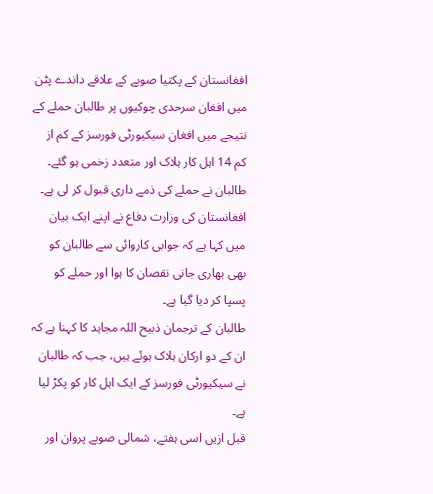افغانستان کے پکتیا صوبے کے علاقے داندے پٹن میں افغان سرحدی چوکیوں پر طالبان حملے کے نتیجے میں افغان سیکیورٹی فورسز کے کم از کم 14 اہل کار ہلاک اور متعدد زخمی ہو گئے۔ طالبان نے حملے کی ذمے داری قبول کر لی ہے۔
افغانستان کی وزارت دفاع نے اپنے ایک بیان میں کہا ہے کہ جوابی کاروائی سے طالبان کو بھی بھاری جانی نقصان کا ہوا اور حملے کو پسپا کر دیا گیا ہے۔
طالبان کے ترجمان ذبیح اللہ مجاہد کا کہنا ہے کہ ان کے دو ارکان ہلاک ہوئے ہیں، جب کہ طالبان نے سیکیورٹی فورسز کے ایک اہل کار کو پکڑ لیا ہے۔
قبل ازیں اسی ہفتے، شمالی صوبے پروان اور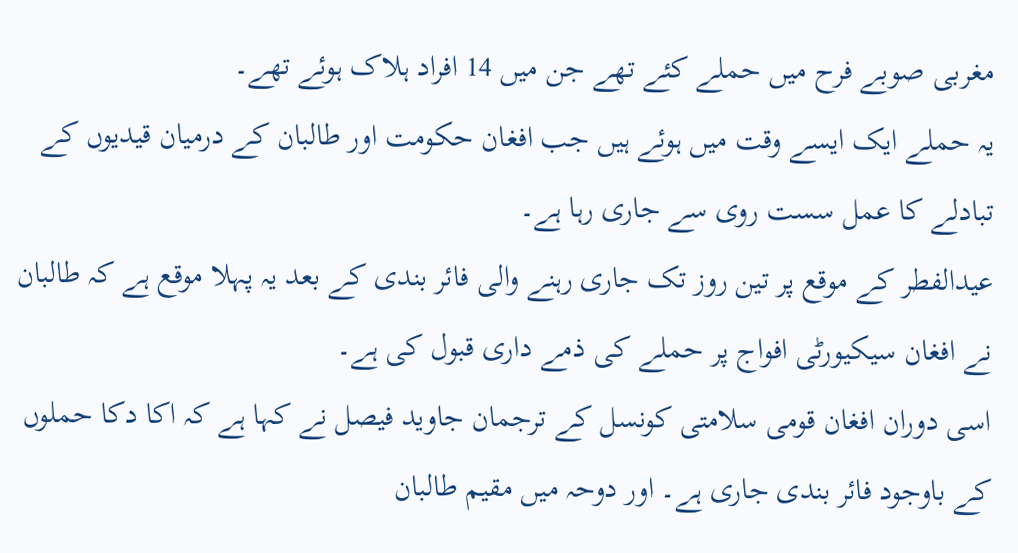مغربی صوبے فرح میں حملے کئے تھے جن میں 14 افراد ہلاک ہوئے تھے۔
یہ حملے ایک ایسے وقت میں ہوئے ہیں جب افغان حکومت اور طالبان کے درمیان قیدیوں کے تبادلے کا عمل سست روی سے جاری رہا ہے۔
عیدالفطر کے موقع پر تین روز تک جاری رہنے والی فائر بندی کے بعد یہ پہلا موقع ہے کہ طالبان نے افغان سیکیورٹی افواج پر حملے کی ذمے داری قبول کی ہے۔
اسی دوران افغان قومی سلامتی کونسل کے ترجمان جاوید فیصل نے کہا ہے کہ اکا دکا حملوں کے باوجود فائر بندی جاری ہے۔ اور دوحہ میں مقیم طالبان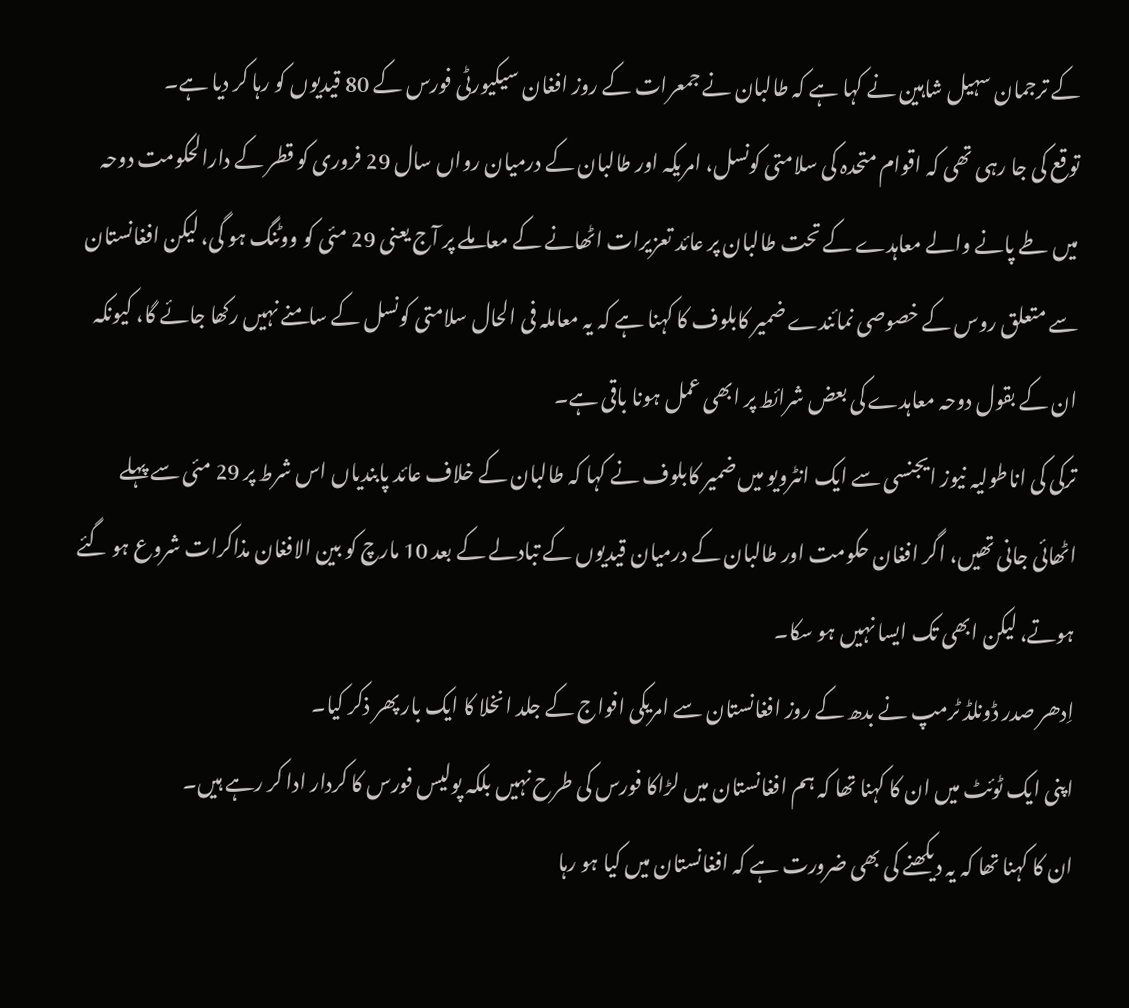کے ترجمان سہیل شاہین نے کہا ہے کہ طالبان نے جمعرات کے روز افغان سیکیورٹی فورس کے 80 قیدیوں کو رہا کر دیا ہے۔
توقع کی جا رہی تھی کہ اقوام متحدہ کی سلامتی کونسل، امریکہ اور طالبان کے درمیان رواں سال 29 فروری کو قطر کے دارالحکومت دوحہ میں طے پانے والے معاہدے کے تحت طالبان پر عائد تعزیرات اٹھانے کے معاملے پر آج یعنی 29 مئی کو ووٹنگ ہو گی، لیکن افغانستان سے متعلق روس کے خصوصی نمائندے ضمیر کابلوف کا کہنا ہے کہ یہ معاملہ فی الحال سلامتی کونسل کے سامنے نہیں رکھا جائے گا، کیونکہ ان کے بقول دوحہ معاہدے کی بعض شرائط پر ابھی عمل ہونا باقی ہے۔
ترکی کی اناطولیہ نیوز ایجنسی سے ایک انٹرویو میں ضمیر کابلوف نے کہا کہ طالبان کے خلاف عائد پابندیاں اس شرط پر 29 مئی سے پہلے اٹھائی جانی تھیں، اگر افغان حکومت اور طالبان کے درمیان قیدیوں کے تبادلے کے بعد 10 مارچ کو بین الافغان مذاکرات شروع ہو گئے ہوتے، لیکن ابھی تک ایسا نہیں ہو سکا۔
اِدھر صدر ڈونلڈ ٹرمپ نے بدھ کے روز افغانستان سے امریکی افواج کے جلد انخلا کا ایک بار پھر ذکر کیا۔
اپنی ایک ٹوئٹ میں ان کا کہنا تھا کہ ہم افغانستان میں لڑاکا فورس کی طرح نہیں بلکہ پولیس فورس کا کردار ادا کر رہے ہیں۔
ان کا کہنا تھا کہ یہ دیکھنے کی بھی ضرورت ہے کہ افغانستان میں کیا ہو رہا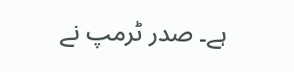ہے۔ صدر ٹرمپ نے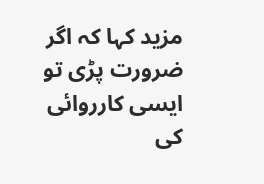مزید کہا کہ اگر ضرورت پڑی تو ایسی کارروائی کی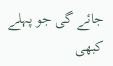جائے گی جو پہلے کبھی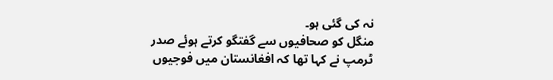نہ کی گئی ہو۔
منگل کو صحافیوں سے گفتگو کرتے ہوئے صدر ٹرمپ نے کہا تھا کہ افغانستان میں فوجیوں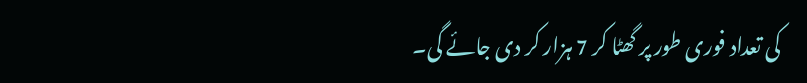کی تعداد فوری طور پر گھٹا کر 7 ہزار کر دی جائے گی۔